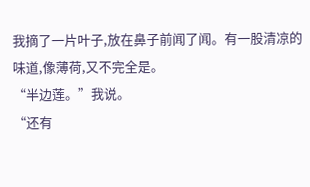我摘了一片叶子,放在鼻子前闻了闻。有一股清凉的味道,像薄荷,又不完全是。
“半边莲。”我说。
“还有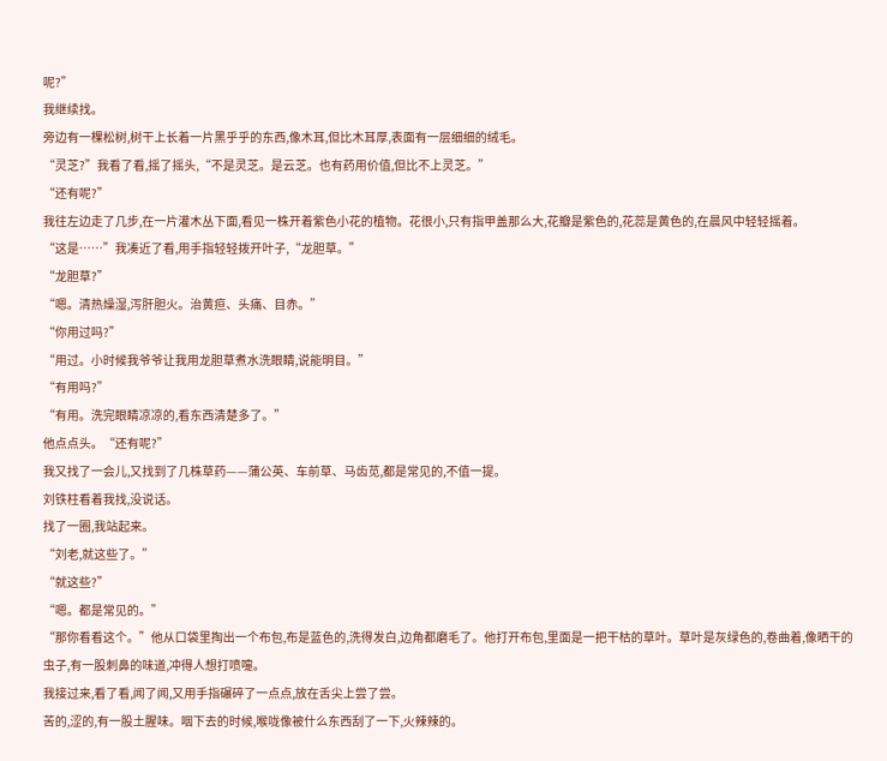呢?”
我继续找。
旁边有一棵松树,树干上长着一片黑乎乎的东西,像木耳,但比木耳厚,表面有一层细细的绒毛。
“灵芝?”我看了看,摇了摇头,“不是灵芝。是云芝。也有药用价值,但比不上灵芝。”
“还有呢?”
我往左边走了几步,在一片灌木丛下面,看见一株开着紫色小花的植物。花很小,只有指甲盖那么大,花瓣是紫色的,花蕊是黄色的,在晨风中轻轻摇着。
“这是……”我凑近了看,用手指轻轻拨开叶子,“龙胆草。”
“龙胆草?”
“嗯。清热燥湿,泻肝胆火。治黄疸、头痛、目赤。”
“你用过吗?”
“用过。小时候我爷爷让我用龙胆草煮水洗眼睛,说能明目。”
“有用吗?”
“有用。洗完眼睛凉凉的,看东西清楚多了。”
他点点头。“还有呢?”
我又找了一会儿,又找到了几株草药——蒲公英、车前草、马齿苋,都是常见的,不值一提。
刘铁柱看着我找,没说话。
找了一圈,我站起来。
“刘老,就这些了。”
“就这些?”
“嗯。都是常见的。”
“那你看看这个。”他从口袋里掏出一个布包,布是蓝色的,洗得发白,边角都磨毛了。他打开布包,里面是一把干枯的草叶。草叶是灰绿色的,卷曲着,像晒干的虫子,有一股刺鼻的味道,冲得人想打喷嚏。
我接过来,看了看,闻了闻,又用手指碾碎了一点点,放在舌尖上尝了尝。
苦的,涩的,有一股土腥味。咽下去的时候,喉咙像被什么东西刮了一下,火辣辣的。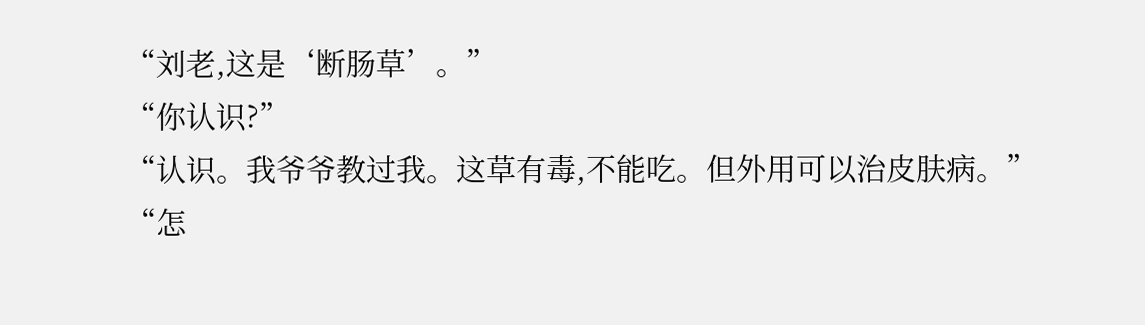“刘老,这是‘断肠草’。”
“你认识?”
“认识。我爷爷教过我。这草有毒,不能吃。但外用可以治皮肤病。”
“怎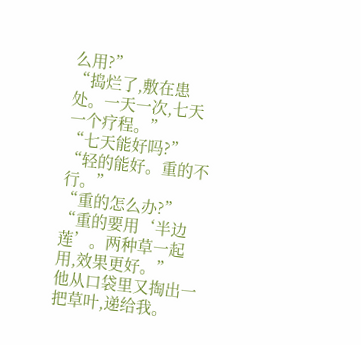么用?”
“捣烂了,敷在患处。一天一次,七天一个疗程。”
“七天能好吗?”
“轻的能好。重的不行。”
“重的怎么办?”
“重的要用‘半边莲’。两种草一起用,效果更好。”
他从口袋里又掏出一把草叶,递给我。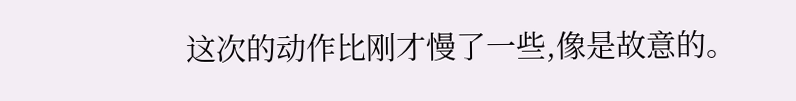这次的动作比刚才慢了一些,像是故意的。